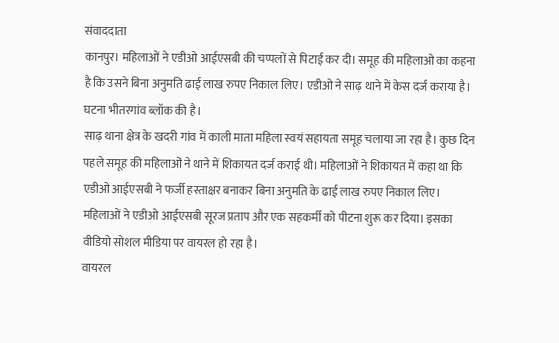संवाददाता
कानपुर। महिलाओं ने एडीओ आईएसबी की चप्पलों से पिटाई कर दी। समूह की महिलाओ का कहना है कि उसने बिना अनुमति ढाई लाख रुपए निकाल लिए। एडीओ ने साढ़ थाने में केस दर्ज कराया है। घटना भीतरगांव ब्लॉक की है।
साढ़ थाना क्षेत्र के खदरी गांव में काली माता महिला स्वयं सहायता समूह चलाया जा रहा है। कुछ दिन पहले समूह की महिलाओं ने थाने में शिकायत दर्ज कराई थी। महिलाओं ने शिकायत में कहा था कि एडीओ आईएसबी ने फर्जी हस्ताक्षर बनाकर बिना अनुमति के ढाई लाख रुपए निकाल लिए।
महिलाओं ने एडीओ आईएसबी सूरज प्रताप और एक सहकर्मी को पीटना शुरू कर दिया। इसका वीडियो सोशल मीडिया पर वायरल हो रहा है।
वायरल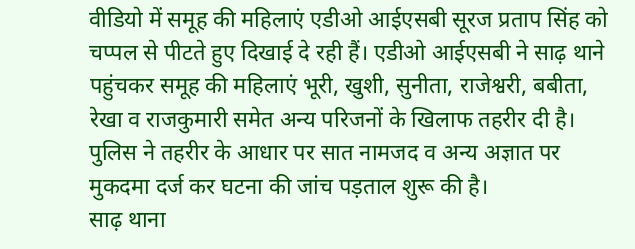वीडियो में समूह की महिलाएं एडीओ आईएसबी सूरज प्रताप सिंह को चप्पल से पीटते हुए दिखाई दे रही हैं। एडीओ आईएसबी ने साढ़ थाने पहुंचकर समूह की महिलाएं भूरी, खुशी, सुनीता, राजेश्वरी, बबीता, रेखा व राजकुमारी समेत अन्य परिजनों के खिलाफ तहरीर दी है।
पुलिस ने तहरीर के आधार पर सात नामजद व अन्य अज्ञात पर मुकदमा दर्ज कर घटना की जांच पड़ताल शुरू की है।
साढ़ थाना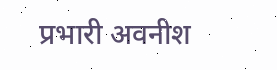प्रभारी अवनीश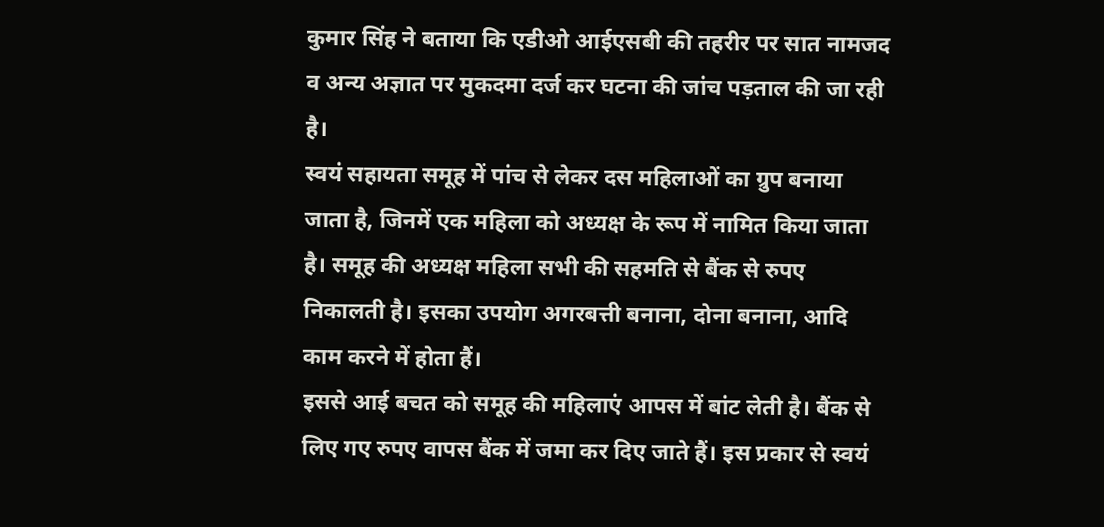कुमार सिंह ने बताया कि एडीओ आईएसबी की तहरीर पर सात नामजद व अन्य अज्ञात पर मुकदमा दर्ज कर घटना की जांच पड़ताल की जा रही है।
स्वयं सहायता समूह में पांच से लेकर दस महिलाओं का ग्रुप बनाया जाता है, जिनमें एक महिला को अध्यक्ष के रूप में नामित किया जाता है। समूह की अध्यक्ष महिला सभी की सहमति से बैंक से रुपए निकालती है। इसका उपयोग अगरबत्ती बनाना, दोना बनाना, आदि काम करने में होता हैं।
इससे आई बचत को समूह की महिलाएं आपस में बांट लेती है। बैंक से लिए गए रुपए वापस बैंक में जमा कर दिए जाते हैं। इस प्रकार से स्वयं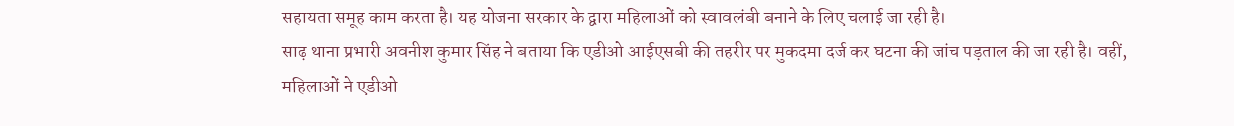सहायता समूह काम करता है। यह योजना सरकार के द्वारा महिलाओं को स्वावलंबी बनाने के लिए चलाई जा रही है।
साढ़ थाना प्रभारी अवनीश कुमार सिंह ने बताया कि एडीओ आईएसबी की तहरीर पर मुकदमा दर्ज कर घटना की जांच पड़ताल की जा रही है। वहीं, महिलाओं ने एडीओ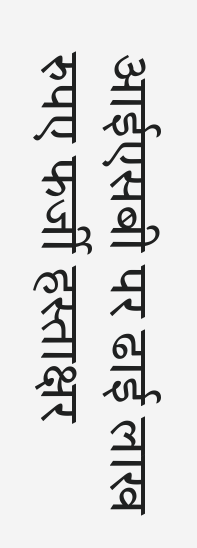आईएसबी पर ढाई लाख रुपए फर्जी हस्ताक्षर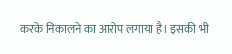करके निकालने का आरोप लगाया है। इसकी भी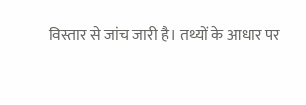विस्तार से जांच जारी है। तथ्यों के आधार पर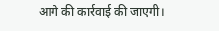आगे की कार्रवाई की जाएगी।